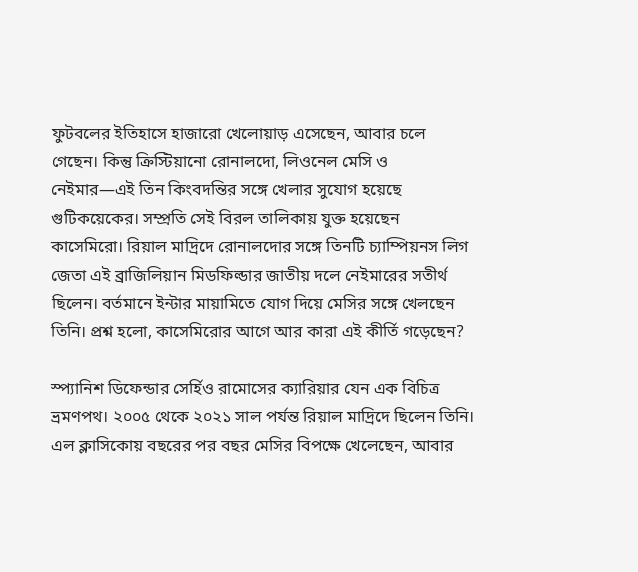ফুটবলের ইতিহাসে হাজারো খেলোয়াড় এসেছেন, আবার চলে গেছেন। কিন্তু ক্রিস্টিয়ানো রোনালদো, লিওনেল মেসি ও নেইমার—এই তিন কিংবদন্তির সঙ্গে খেলার সুযোগ হয়েছে গুটিকয়েকের। সম্প্রতি সেই বিরল তালিকায় যুক্ত হয়েছেন কাসেমিরো। রিয়াল মাদ্রিদে রোনালদোর সঙ্গে তিনটি চ্যাম্পিয়নস লিগ জেতা এই ব্রাজিলিয়ান মিডফিল্ডার জাতীয় দলে নেইমারের সতীর্থ ছিলেন। বর্তমানে ইন্টার মায়ামিতে যোগ দিয়ে মেসির সঙ্গে খেলছেন তিনি। প্রশ্ন হলো, কাসেমিরোর আগে আর কারা এই কীর্তি গড়েছেন?

স্প্যানিশ ডিফেন্ডার সের্হিও রামোসের ক্যারিয়ার যেন এক বিচিত্র ভ্রমণপথ। ২০০৫ থেকে ২০২১ সাল পর্যন্ত রিয়াল মাদ্রিদে ছিলেন তিনি। এল ক্লাসিকোয় বছরের পর বছর মেসির বিপক্ষে খেলেছেন, আবার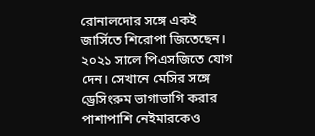রোনালদোর সঙ্গে একই জার্সিতে শিরোপা জিতেছেন। ২০২১ সালে পিএসজিতে যোগ দেন। সেখানে মেসির সঙ্গে ড্রেসিংরুম ভাগাভাগি করার পাশাপাশি নেইমারকেও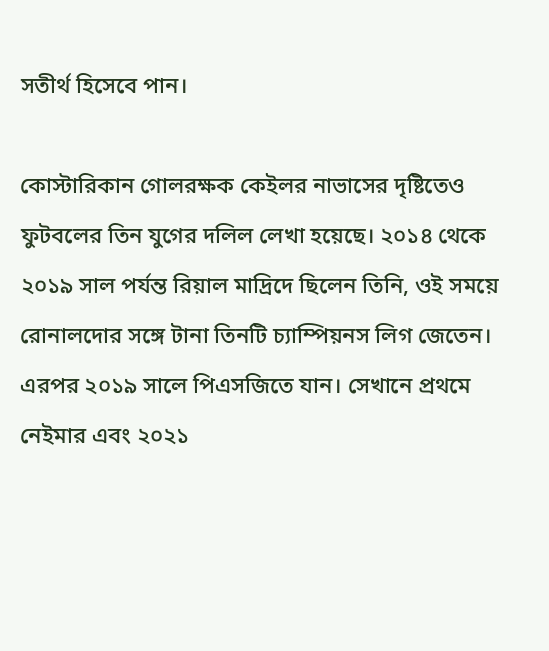সতীর্থ হিসেবে পান।

কোস্টারিকান গোলরক্ষক কেইলর নাভাসের দৃষ্টিতেও ফুটবলের তিন যুগের দলিল লেখা হয়েছে। ২০১৪ থেকে ২০১৯ সাল পর্যন্ত রিয়াল মাদ্রিদে ছিলেন তিনি, ওই সময়ে রোনালদোর সঙ্গে টানা তিনটি চ্যাম্পিয়নস লিগ জেতেন। এরপর ২০১৯ সালে পিএসজিতে যান। সেখানে প্রথমে নেইমার এবং ২০২১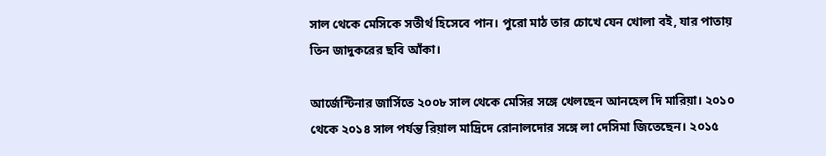সাল থেকে মেসিকে সতীর্থ হিসেবে পান। পুরো মাঠ তার চোখে যেন খোলা বই, যার পাতায় তিন জাদুকরের ছবি আঁকা।

আর্জেন্টিনার জার্সিতে ২০০৮ সাল থেকে মেসির সঙ্গে খেলছেন আনহেল দি মারিয়া। ২০১০ থেকে ২০১৪ সাল পর্যন্ত রিয়াল মাদ্রিদে রোনালদোর সঙ্গে লা দেসিমা জিতেছেন। ২০১৫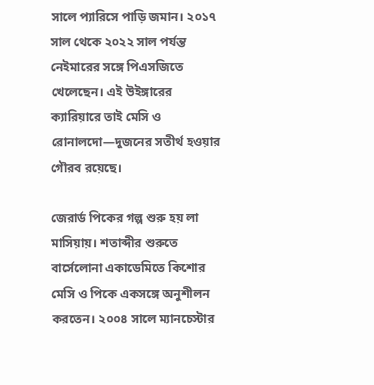সালে প্যারিসে পাড়ি জমান। ২০১৭ সাল থেকে ২০২২ সাল পর্যন্ত নেইমারের সঙ্গে পিএসজিতে খেলেছেন। এই উইঙ্গারের ক্যারিয়ারে তাই মেসি ও রোনালদো—দুজনের সতীর্থ হওয়ার গৌরব রয়েছে।

জেরার্ড পিকের গল্প শুরু হয় লা মাসিয়ায়। শতাব্দীর শুরুতে বার্সেলোনা একাডেমিতে কিশোর মেসি ও পিকে একসঙ্গে অনুশীলন করতেন। ২০০৪ সালে ম্যানচেস্টার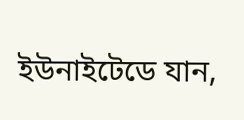ইউনাইটেডে যান,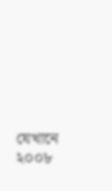যেখানে ২০০৮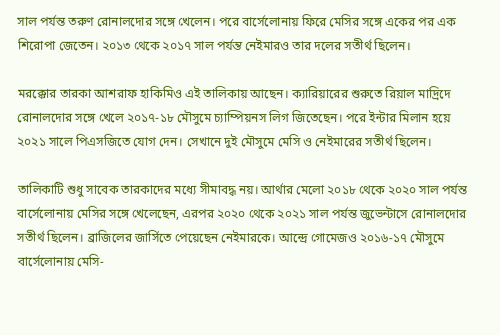সাল পর্যন্ত তরুণ রোনালদোর সঙ্গে খেলেন। পরে বার্সেলোনায় ফিরে মেসির সঙ্গে একের পর এক শিরোপা জেতেন। ২০১৩ থেকে ২০১৭ সাল পর্যন্ত নেইমারও তার দলের সতীর্থ ছিলেন।

মরক্কোর তারকা আশরাফ হাকিমিও এই তালিকায় আছেন। ক্যারিয়ারের শুরুতে রিয়াল মাদ্রিদে রোনালদোর সঙ্গে খেলে ২০১৭-১৮ মৌসুমে চ্যাম্পিয়নস লিগ জিতেছেন। পরে ইন্টার মিলান হয়ে ২০২১ সালে পিএসজিতে যোগ দেন। সেখানে দুই মৌসুমে মেসি ও নেইমারের সতীর্থ ছিলেন।

তালিকাটি শুধু সাবেক তারকাদের মধ্যে সীমাবদ্ধ নয়। আর্থার মেলো ২০১৮ থেকে ২০২০ সাল পর্যন্ত বার্সেলোনায় মেসির সঙ্গে খেলেছেন, এরপর ২০২০ থেকে ২০২১ সাল পর্যন্ত জুভেন্টাসে রোনালদোর সতীর্থ ছিলেন। ব্রাজিলের জার্সিতে পেয়েছেন নেইমারকে। আন্দ্রে গোমেজও ২০১৬-১৭ মৌসুমে বার্সেলোনায় মেসি-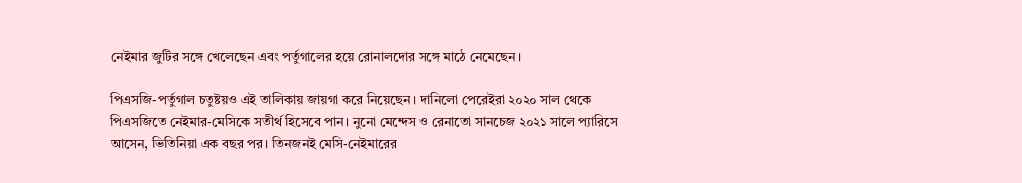নেইমার জুটির সঙ্গে খেলেছেন এবং পর্তুগালের হয়ে রোনালদোর সঙ্গে মাঠে নেমেছেন।

পিএসজি-পর্তুগাল চতুষ্টয়ও এই তালিকায় জায়গা করে নিয়েছেন। দানিলো পেরেইরা ২০২০ সাল থেকে পিএসজিতে নেইমার-মেসিকে সতীর্থ হিসেবে পান। নুনো মেন্দেস ও রেনাতো সানচেজ ২০২১ সালে প্যারিসে আসেন, ভিতিনিয়া এক বছর পর। তিনজনই মেসি-নেইমারের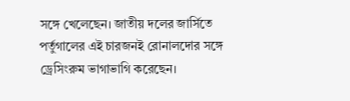সঙ্গে খেলেছেন। জাতীয় দলের জার্সিতে পর্তুগালের এই চারজনই রোনালদোর সঙ্গে ড্রেসিংরুম ভাগাভাগি করেছেন।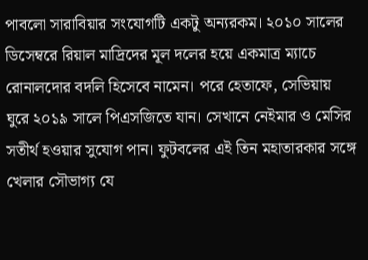পাবলো সারাবিয়ার সংযোগটি একটু অন্যরকম। ২০১০ সালের ডিসেম্বরে রিয়াল মাদ্রিদের মূল দলের হয়ে একমাত্র ম্যাচে রোনালদোর বদলি হিসেবে নামেন। পরে হেতাফে, সেভিয়ায় ঘুরে ২০১৯ সালে পিএসজিতে যান। সেখানে নেইমার ও মেসির সতীর্থ হওয়ার সুযোগ পান। ফুটবলের এই তিন মহাতারকার সঙ্গে খেলার সৌভাগ্য যে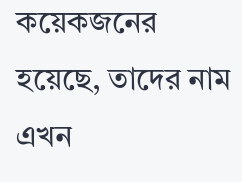কয়েকজনের হয়েছে, তাদের নাম এখন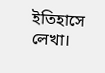ইতিহাসে লেখা।